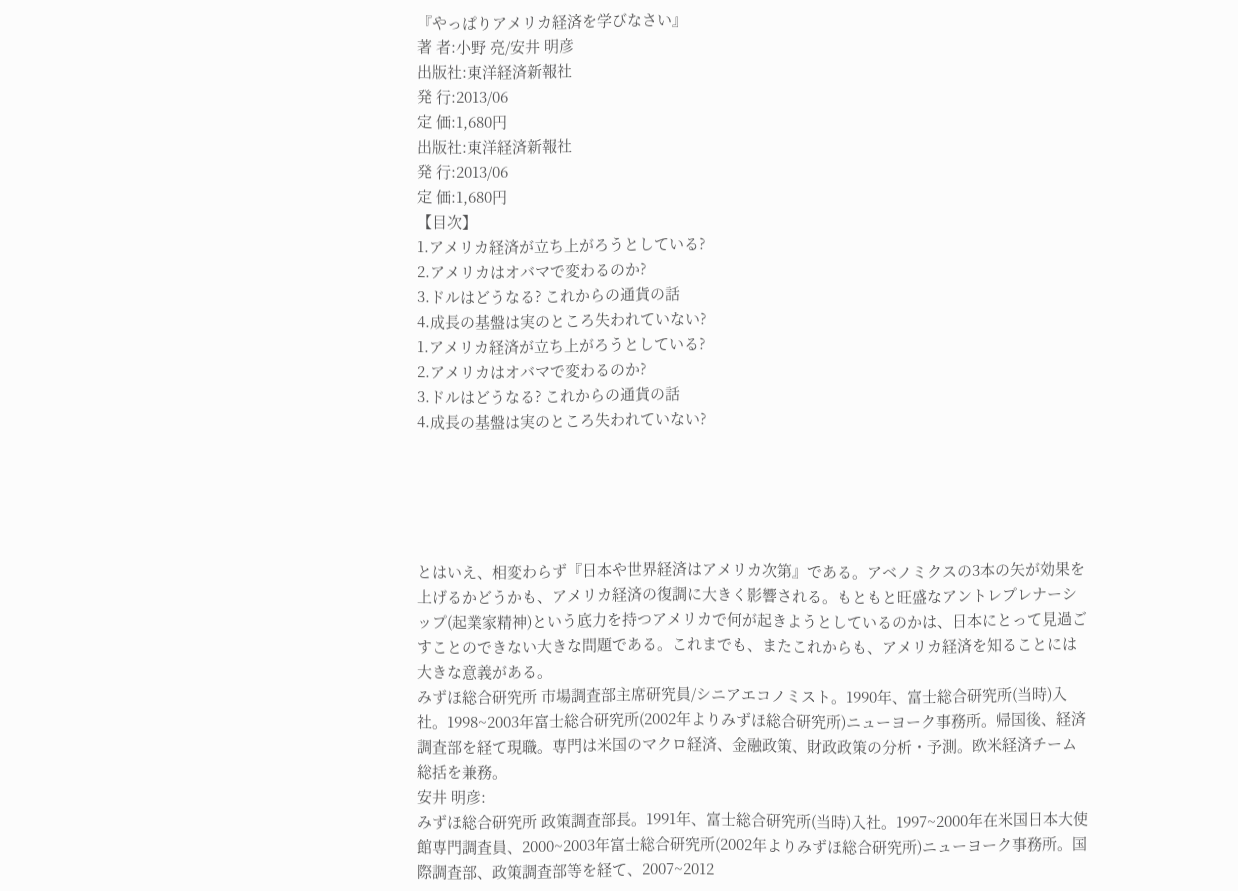『やっぱりアメリカ経済を学びなさい』
著 者:小野 亮/安井 明彦
出版社:東洋経済新報社
発 行:2013/06
定 価:1,680円
出版社:東洋経済新報社
発 行:2013/06
定 価:1,680円
【目次】
1.アメリカ経済が立ち上がろうとしている?
2.アメリカはオバマで変わるのか?
3.ドルはどうなる? これからの通貨の話
4.成長の基盤は実のところ失われていない?
1.アメリカ経済が立ち上がろうとしている?
2.アメリカはオバマで変わるのか?
3.ドルはどうなる? これからの通貨の話
4.成長の基盤は実のところ失われていない?





とはいえ、相変わらず『日本や世界経済はアメリカ次第』である。アベノミクスの3本の矢が効果を上げるかどうかも、アメリカ経済の復調に大きく影響される。もともと旺盛なアントレプレナーシップ(起業家精神)という底力を持つアメリカで何が起きようとしているのかは、日本にとって見過ごすことのできない大きな問題である。これまでも、またこれからも、アメリカ経済を知ることには大きな意義がある。
みずほ総合研究所 市場調査部主席研究員/シニアエコノミスト。1990年、富士総合研究所(当時)入社。1998~2003年富士総合研究所(2002年よりみずほ総合研究所)ニューヨーク事務所。帰国後、経済調査部を経て現職。専門は米国のマクロ経済、金融政策、財政政策の分析・予測。欧米経済チーム総括を兼務。
安井 明彦:
みずほ総合研究所 政策調査部長。1991年、富士総合研究所(当時)入社。1997~2000年在米国日本大使館専門調査員、2000~2003年富士総合研究所(2002年よりみずほ総合研究所)ニューヨーク事務所。国際調査部、政策調査部等を経て、2007~2012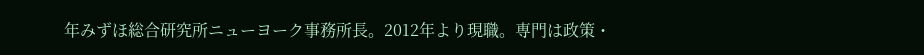年みずほ総合研究所ニューヨーク事務所長。2012年より現職。専門は政策・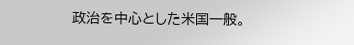政治を中心とした米国一般。